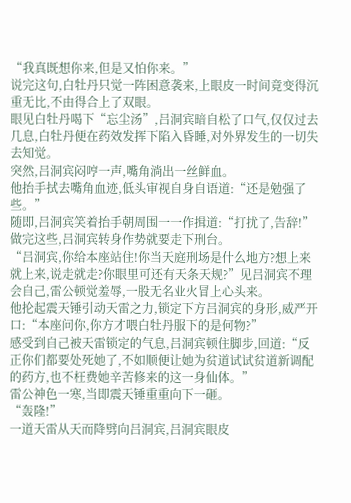“我真既想你来,但是又怕你来。”
说完这句,白牡丹只觉一阵困意袭来,上眼皮一时间竟变得沉重无比,不由得合上了双眼。
眼见白牡丹喝下“忘尘汤”,吕洞宾暗自松了口气,仅仅过去几息,白牡丹便在药效发挥下陷入昏睡,对外界发生的一切失去知觉。
突然,吕洞宾闷哼一声,嘴角淌出一丝鲜血。
他抬手拭去嘴角血迹,低头审视自身自语道:“还是勉强了些。”
随即,吕洞宾笑着抬手朝周围一一作揖道:“打扰了,告辞!”
做完这些,吕洞宾转身作势就要走下刑台。
“吕洞宾,你给本座站住!你当天庭刑场是什么地方?想上来就上来,说走就走?你眼里可还有天条天规?”见吕洞宾不理会自己,雷公顿觉羞辱,一股无名业火冒上心头来。
他抡起震天锤引动天雷之力,锁定下方吕洞宾的身形,威严开口:“本座问你,你方才喂白牡丹服下的是何物?”
感受到自己被天雷锁定的气息,吕洞宾顿住脚步,回道:“反正你们都要处死她了,不如顺便让她为贫道试试贫道新调配的药方,也不枉费她辛苦修来的这一身仙体。”
雷公神色一寒,当即震天锤重重向下一砸。
“轰隆!”
一道天雷从天而降劈向吕洞宾,吕洞宾眼皮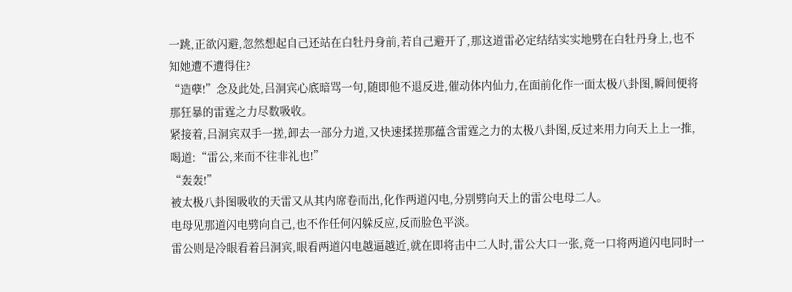一跳,正欲闪避,忽然想起自己还站在白牡丹身前,若自己避开了,那这道雷必定结结实实地劈在白牡丹身上,也不知她遭不遭得住?
“造孽!”念及此处,吕洞宾心底暗骂一句,随即他不退反进,催动体内仙力,在面前化作一面太极八卦图,瞬间便将那狂暴的雷霆之力尽数吸收。
紧接着,吕洞宾双手一搓,卸去一部分力道,又快速揉搓那蕴含雷霆之力的太极八卦图,反过来用力向天上上一推,喝道:“雷公,来而不往非礼也!”
“轰轰!”
被太极八卦图吸收的天雷又从其内席卷而出,化作两道闪电,分别劈向天上的雷公电母二人。
电母见那道闪电劈向自己,也不作任何闪躲反应,反而脸色平淡。
雷公则是冷眼看着吕洞宾,眼看两道闪电越逼越近,就在即将击中二人时,雷公大口一张,竟一口将两道闪电同时一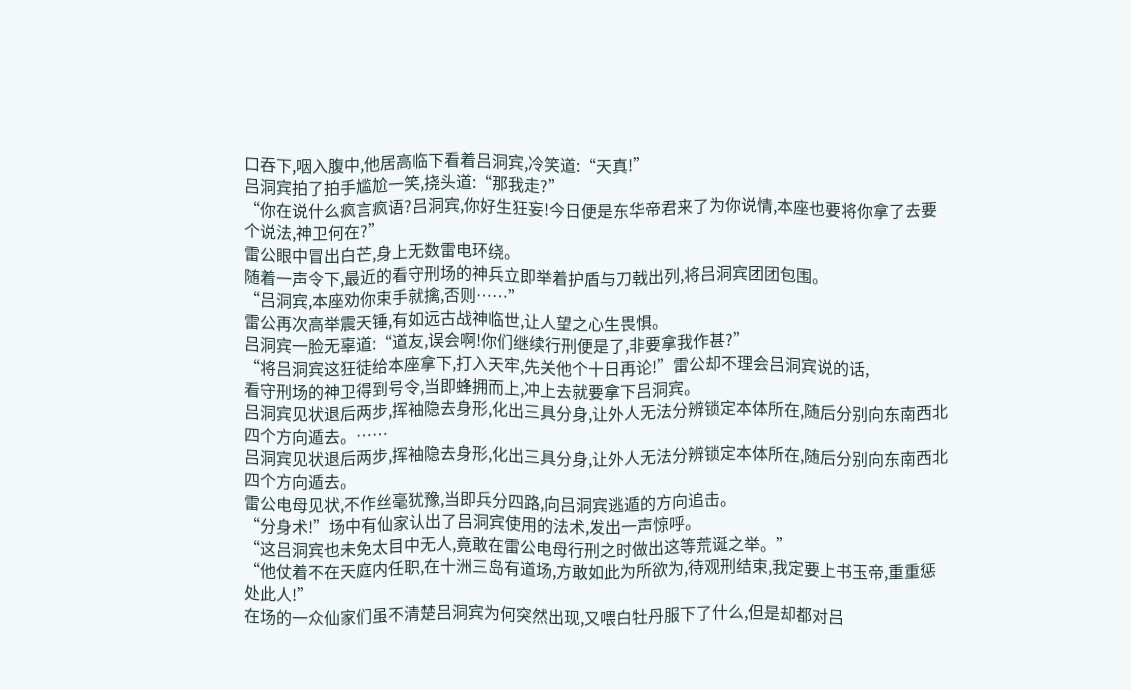口吞下,咽入腹中,他居高临下看着吕洞宾,冷笑道:“天真!”
吕洞宾拍了拍手尴尬一笑,挠头道:“那我走?”
“你在说什么疯言疯语?吕洞宾,你好生狂妄!今日便是东华帝君来了为你说情,本座也要将你拿了去要个说法,神卫何在?”
雷公眼中冒出白芒,身上无数雷电环绕。
随着一声令下,最近的看守刑场的神兵立即举着护盾与刀戟出列,将吕洞宾团团包围。
“吕洞宾,本座劝你束手就擒,否则……”
雷公再次高举震天锤,有如远古战神临世,让人望之心生畏惧。
吕洞宾一脸无辜道:“道友,误会啊!你们继续行刑便是了,非要拿我作甚?”
“将吕洞宾这狂徒给本座拿下,打入天牢,先关他个十日再论!”雷公却不理会吕洞宾说的话,
看守刑场的神卫得到号令,当即蜂拥而上,冲上去就要拿下吕洞宾。
吕洞宾见状退后两步,挥袖隐去身形,化出三具分身,让外人无法分辨锁定本体所在,随后分别向东南西北四个方向遁去。……
吕洞宾见状退后两步,挥袖隐去身形,化出三具分身,让外人无法分辨锁定本体所在,随后分别向东南西北四个方向遁去。
雷公电母见状,不作丝毫犹豫,当即兵分四路,向吕洞宾逃遁的方向追击。
“分身术!”场中有仙家认出了吕洞宾使用的法术,发出一声惊呼。
“这吕洞宾也未免太目中无人,竟敢在雷公电母行刑之时做出这等荒诞之举。”
“他仗着不在天庭内任职,在十洲三岛有道场,方敢如此为所欲为,待观刑结束,我定要上书玉帝,重重惩处此人!”
在场的一众仙家们虽不清楚吕洞宾为何突然出现,又喂白牡丹服下了什么,但是却都对吕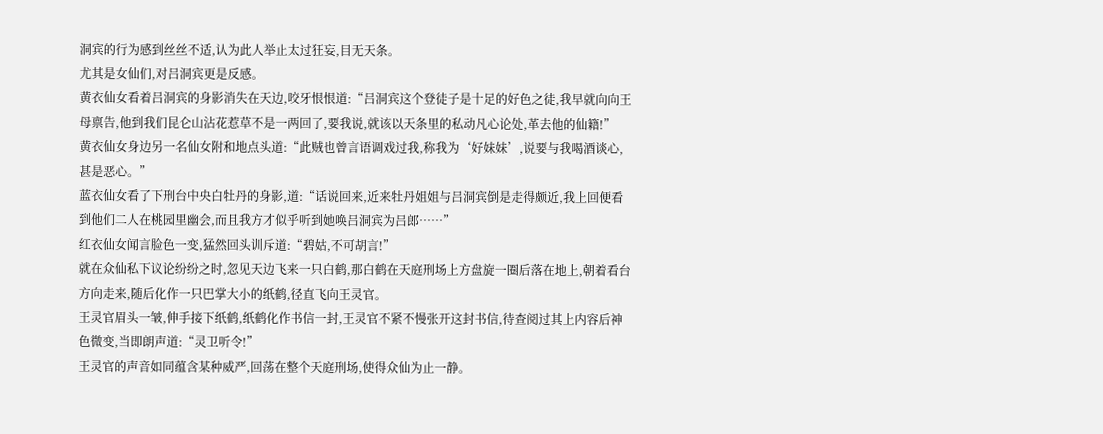洞宾的行为感到丝丝不适,认为此人举止太过狂妄,目无天条。
尤其是女仙们,对吕洞宾更是反感。
黄衣仙女看着吕洞宾的身影消失在天边,咬牙恨恨道:“吕洞宾这个登徒子是十足的好色之徒,我早就向向王母禀告,他到我们昆仑山沾花惹草不是一两回了,要我说,就该以天条里的私动凡心论处,革去他的仙籍!”
黄衣仙女身边另一名仙女附和地点头道:“此贼也曾言语调戏过我,称我为‘好妹妹’,说要与我喝酒谈心,甚是恶心。”
蓝衣仙女看了下刑台中央白牡丹的身影,道:“话说回来,近来牡丹姐姐与吕洞宾倒是走得颇近,我上回便看到他们二人在桃园里幽会,而且我方才似乎听到她唤吕洞宾为吕郎……”
红衣仙女闻言脸色一变,猛然回头训斥道:“碧姑,不可胡言!”
就在众仙私下议论纷纷之时,忽见天边飞来一只白鹤,那白鹤在天庭刑场上方盘旋一圈后落在地上,朝着看台方向走来,随后化作一只巴掌大小的纸鹤,径直飞向王灵官。
王灵官眉头一皱,伸手接下纸鹤,纸鹤化作书信一封,王灵官不紧不慢张开这封书信,待查阅过其上内容后神色微变,当即朗声道:“灵卫听令!”
王灵官的声音如同蕴含某种威严,回荡在整个天庭刑场,使得众仙为止一静。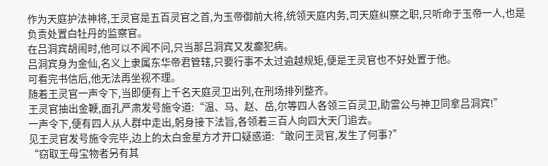作为天庭护法神将,王灵官是五百灵官之首,为玉帝御前大将,统领天庭内务,司天庭纠察之职,只听命于玉帝一人,也是负责处置白牡丹的监察官。
在吕洞宾胡闹时,他可以不闻不问,只当那吕洞宾又发癫犯病。
吕洞宾身为金仙,名义上隶属东华帝君管辖,只要行事不太过逾越规矩,便是王灵官也不好处置于他。
可看完书信后,他无法再坐视不理。
随着王灵官一声令下,当即便有上千名天庭灵卫出列,在刑场排列整齐。
王灵官抽出金鞭,面孔严肃发号施令道:“温、马、赵、岳,尔等四人各领三百灵卫,助雷公与神卫同拿吕洞宾!”
一声令下,便有四人从人群中走出,躬身接下法旨,各领着三百人向四大天门追去。
见王灵官发号施令完毕,边上的太白金星方才开口疑惑道:“敢问王灵官,发生了何事?”
“窃取王母宝物者另有其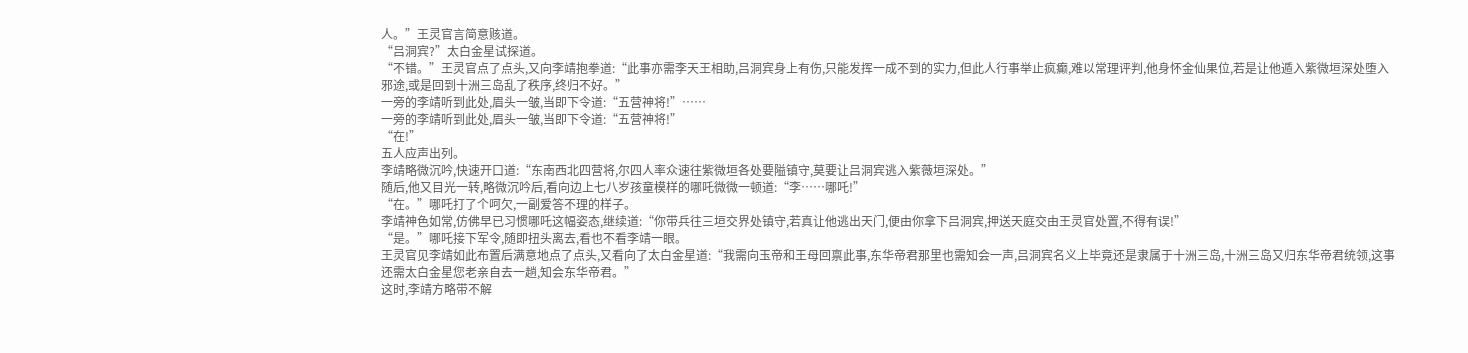人。”王灵官言简意赅道。
“吕洞宾?”太白金星试探道。
“不错。”王灵官点了点头,又向李靖抱拳道:“此事亦需李天王相助,吕洞宾身上有伤,只能发挥一成不到的实力,但此人行事举止疯癫,难以常理评判,他身怀金仙果位,若是让他遁入紫微垣深处堕入邪途,或是回到十洲三岛乱了秩序,终归不好。”
一旁的李靖听到此处,眉头一皱,当即下令道:“五营神将!”……
一旁的李靖听到此处,眉头一皱,当即下令道:“五营神将!”
“在!”
五人应声出列。
李靖略微沉吟,快速开口道:“东南西北四营将,尔四人率众速往紫微垣各处要隘镇守,莫要让吕洞宾逃入紫薇垣深处。”
随后,他又目光一转,略微沉吟后,看向边上七八岁孩童模样的哪吒微微一顿道:“李……哪吒!”
“在。”哪吒打了个呵欠,一副爱答不理的样子。
李靖神色如常,仿佛早已习惯哪吒这幅姿态,继续道:“你带兵往三垣交界处镇守,若真让他逃出天门,便由你拿下吕洞宾,押送天庭交由王灵官处置,不得有误!”
“是。”哪吒接下军令,随即扭头离去,看也不看李靖一眼。
王灵官见李靖如此布置后满意地点了点头,又看向了太白金星道:“我需向玉帝和王母回禀此事,东华帝君那里也需知会一声,吕洞宾名义上毕竟还是隶属于十洲三岛,十洲三岛又归东华帝君统领,这事还需太白金星您老亲自去一趟,知会东华帝君。”
这时,李靖方略带不解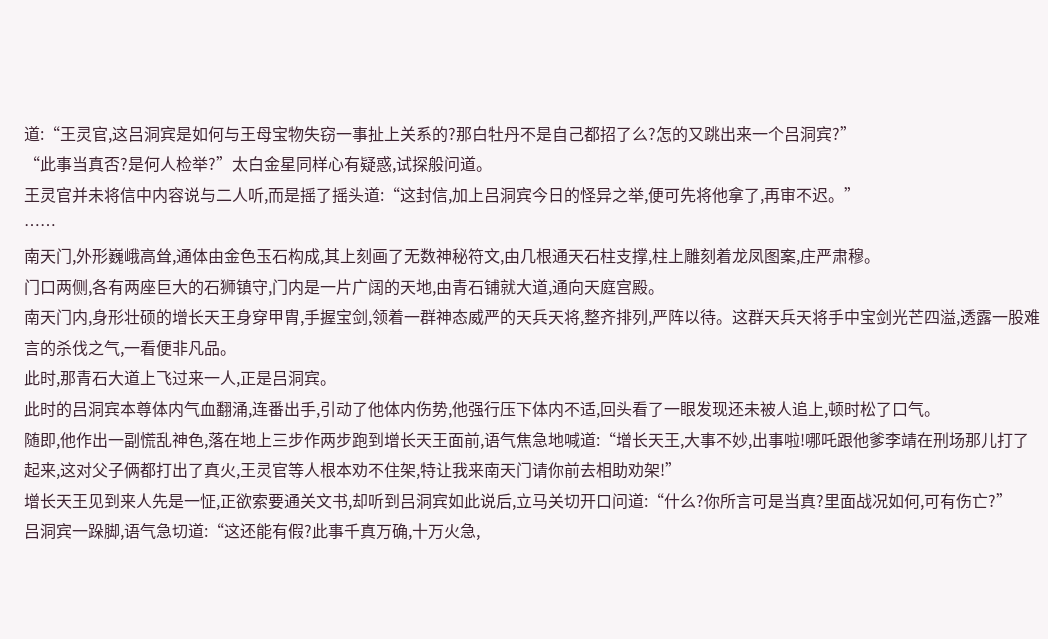道:“王灵官,这吕洞宾是如何与王母宝物失窃一事扯上关系的?那白牡丹不是自己都招了么?怎的又跳出来一个吕洞宾?”
“此事当真否?是何人检举?”太白金星同样心有疑惑,试探般问道。
王灵官并未将信中内容说与二人听,而是摇了摇头道:“这封信,加上吕洞宾今日的怪异之举,便可先将他拿了,再审不迟。”
……
南天门,外形巍峨高耸,通体由金色玉石构成,其上刻画了无数神秘符文,由几根通天石柱支撑,柱上雕刻着龙凤图案,庄严肃穆。
门口两侧,各有两座巨大的石狮镇守,门内是一片广阔的天地,由青石铺就大道,通向天庭宫殿。
南天门内,身形壮硕的增长天王身穿甲胄,手握宝剑,领着一群神态威严的天兵天将,整齐排列,严阵以待。这群天兵天将手中宝剑光芒四溢,透露一股难言的杀伐之气,一看便非凡品。
此时,那青石大道上飞过来一人,正是吕洞宾。
此时的吕洞宾本尊体内气血翻涌,连番出手,引动了他体内伤势,他强行压下体内不适,回头看了一眼发现还未被人追上,顿时松了口气。
随即,他作出一副慌乱神色,落在地上三步作两步跑到增长天王面前,语气焦急地喊道:“增长天王,大事不妙,出事啦!哪吒跟他爹李靖在刑场那儿打了起来,这对父子俩都打出了真火,王灵官等人根本劝不住架,特让我来南天门请你前去相助劝架!”
增长天王见到来人先是一怔,正欲索要通关文书,却听到吕洞宾如此说后,立马关切开口问道:“什么?你所言可是当真?里面战况如何,可有伤亡?”
吕洞宾一跺脚,语气急切道:“这还能有假?此事千真万确,十万火急,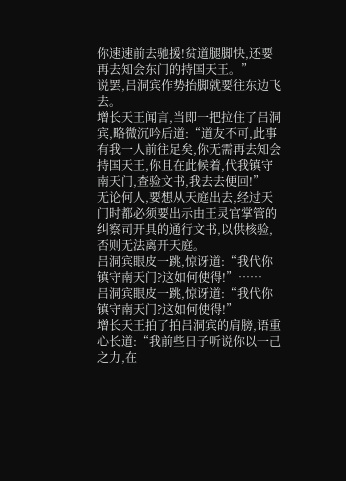你速速前去驰援!贫道腿脚快,还要再去知会东门的持国天王。”
说罢,吕洞宾作势抬脚就要往东边飞去。
增长天王闻言,当即一把拉住了吕洞宾,略微沉吟后道:“道友不可,此事有我一人前往足矣,你无需再去知会持国天王,你且在此候着,代我镇守南天门,查验文书,我去去便回!”
无论何人,要想从天庭出去,经过天门时都必须要出示由王灵官掌管的纠察司开具的通行文书,以供核验,否则无法离开天庭。
吕洞宾眼皮一跳,惊讶道:“我代你镇守南天门?这如何使得!”……
吕洞宾眼皮一跳,惊讶道:“我代你镇守南天门?这如何使得!”
增长天王拍了拍吕洞宾的肩膀,语重心长道:“我前些日子听说你以一己之力,在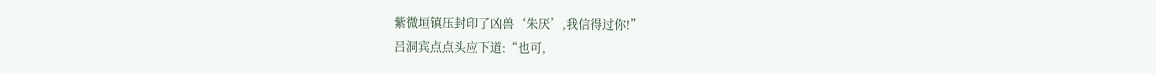紫微垣镇压封印了凶兽‘朱厌’,我信得过你!”
吕洞宾点点头应下道:“也可,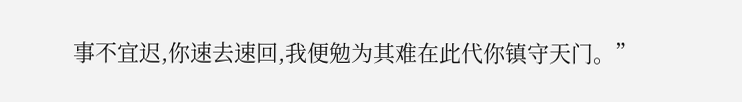事不宜迟,你速去速回,我便勉为其难在此代你镇守天门。”